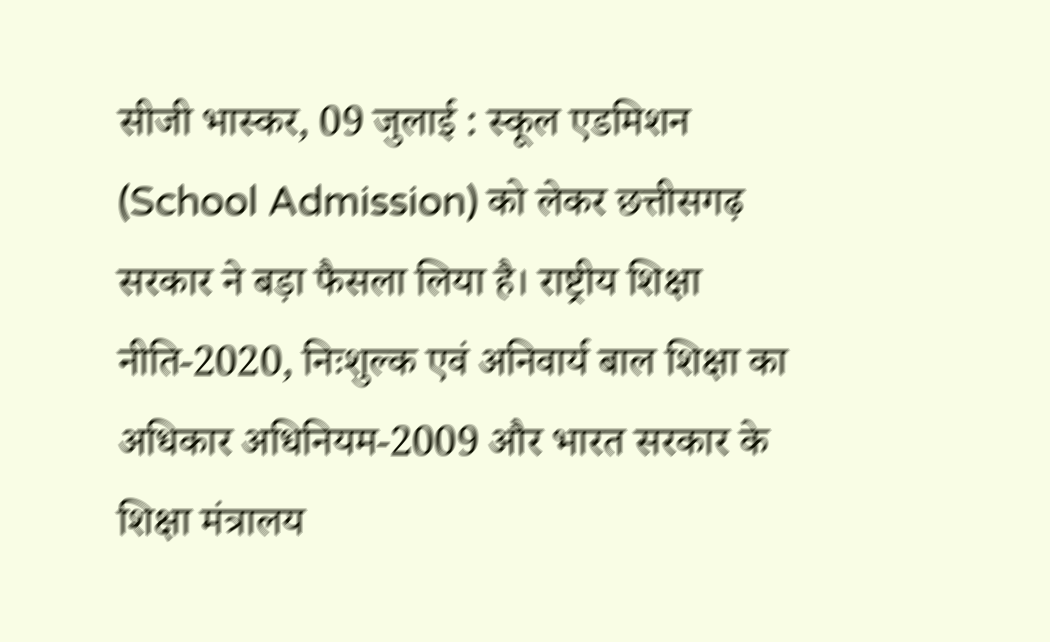सीजी भास्कर, 09 जुलाई : स्कूल एडमिशन (School Admission) को लेकर छत्तीसगढ़ सरकार ने बड़ा फैसला लिया है। राष्ट्रीय शिक्षा नीति-2020, निःशुल्क एवं अनिवार्य बाल शिक्षा का अधिकार अधिनियम-2009 और भारत सरकार के शिक्षा मंत्रालय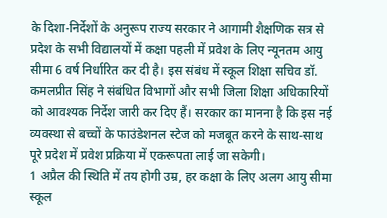के दिशा-निर्देशों के अनुरूप राज्य सरकार ने आगामी शैक्षणिक सत्र से प्रदेश के सभी विद्यालयों में कक्षा पहली में प्रवेश के लिए न्यूनतम आयु सीमा 6 वर्ष निर्धारित कर दी है। इस संबंध में स्कूल शिक्षा सचिव डॉ. कमलप्रीत सिंह ने संबंधित विभागों और सभी जिला शिक्षा अधिकारियों को आवश्यक निर्देश जारी कर दिए हैं। सरकार का मानना है कि इस नई व्यवस्था से बच्चों के फाउंडेशनल स्टेज को मजबूत करने के साथ-साथ पूरे प्रदेश में प्रवेश प्रक्रिया में एकरूपता लाई जा सकेगी।
1 अप्रैल की स्थिति में तय होगी उम्र, हर कक्षा के लिए अलग आयु सीमा
स्कूल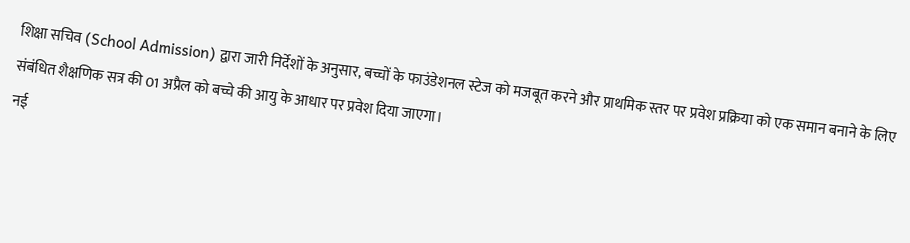शिक्षा सचिव (School Admission) द्वारा जारी निर्देशों के अनुसार, बच्चों के फाउंडेशनल स्टेज को मजबूत करने और प्राथमिक स्तर पर प्रवेश प्रक्रिया को एक समान बनाने के लिए संबंधित शैक्षणिक सत्र की 01 अप्रैल को बच्चे की आयु के आधार पर प्रवेश दिया जाएगा।
नई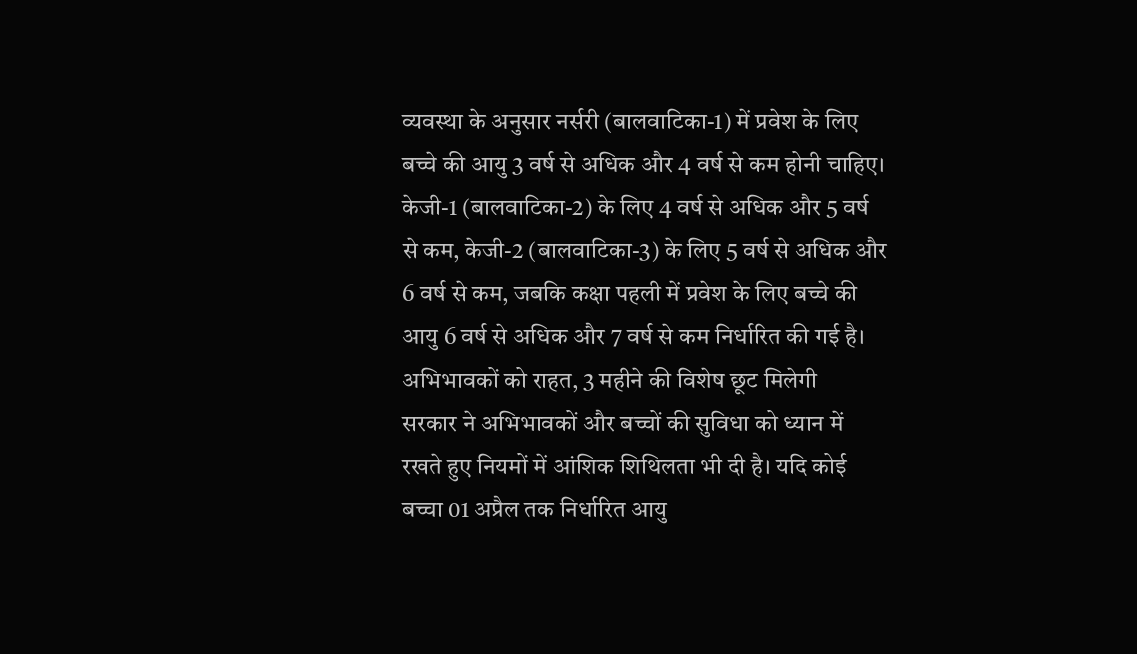व्यवस्था के अनुसार नर्सरी (बालवाटिका-1) में प्रवेश के लिए बच्चे की आयु 3 वर्ष से अधिक और 4 वर्ष से कम होनी चाहिए। केजी-1 (बालवाटिका-2) के लिए 4 वर्ष से अधिक और 5 वर्ष से कम, केजी-2 (बालवाटिका-3) के लिए 5 वर्ष से अधिक और 6 वर्ष से कम, जबकि कक्षा पहली में प्रवेश के लिए बच्चे की आयु 6 वर्ष से अधिक और 7 वर्ष से कम निर्धारित की गई है।
अभिभावकों को राहत, 3 महीने की विशेष छूट मिलेगी
सरकार ने अभिभावकों और बच्चों की सुविधा को ध्यान में रखते हुए नियमों में आंशिक शिथिलता भी दी है। यदि कोई बच्चा 01 अप्रैल तक निर्धारित आयु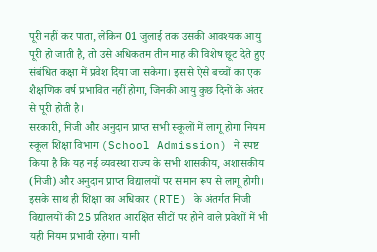पूरी नहीं कर पाता, लेकिन 01 जुलाई तक उसकी आवश्यक आयु पूरी हो जाती है, तो उसे अधिकतम तीन माह की विशेष छूट देते हुए संबंधित कक्षा में प्रवेश दिया जा सकेगा। इससे ऐसे बच्चों का एक शैक्षणिक वर्ष प्रभावित नहीं होगा, जिनकी आयु कुछ दिनों के अंतर से पूरी होती है।
सरकारी, निजी और अनुदान प्राप्त सभी स्कूलों में लागू होगा नियम
स्कूल शिक्षा विभाग (School Admission) ने स्पष्ट किया है कि यह नई व्यवस्था राज्य के सभी शासकीय, अशासकीय (निजी) और अनुदान प्राप्त विद्यालयों पर समान रूप से लागू होगी। इसके साथ ही शिक्षा का अधिकार (RTE) के अंतर्गत निजी विद्यालयों की 25 प्रतिशत आरक्षित सीटों पर होने वाले प्रवेशों में भी यही नियम प्रभावी रहेगा। यानी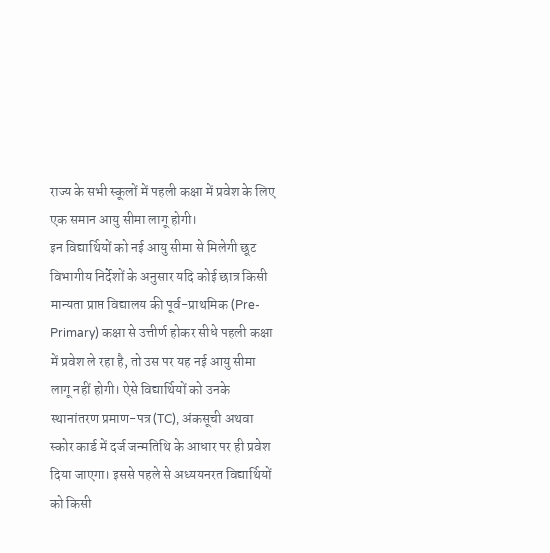राज्य के सभी स्कूलों में पहली कक्षा में प्रवेश के लिए एक समान आयु सीमा लागू होगी।
इन विद्यार्थियों को नई आयु सीमा से मिलेगी छूट
विभागीय निर्देशों के अनुसार यदि कोई छात्र किसी मान्यता प्राप्त विद्यालय की पूर्व-प्राथमिक (Pre-Primary) कक्षा से उत्तीर्ण होकर सीधे पहली कक्षा में प्रवेश ले रहा है, तो उस पर यह नई आयु सीमा लागू नहीं होगी। ऐसे विद्यार्थियों को उनके स्थानांतरण प्रमाण-पत्र (TC), अंकसूची अथवा स्कोर कार्ड में दर्ज जन्मतिथि के आधार पर ही प्रवेश दिया जाएगा। इससे पहले से अध्ययनरत विद्यार्थियों को किसी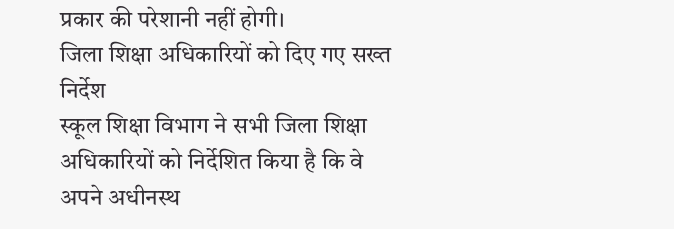प्रकार की परेशानी नहीं होगी।
जिला शिक्षा अधिकारियों को दिए गए सख्त निर्देश
स्कूल शिक्षा विभाग ने सभी जिला शिक्षा अधिकारियों को निर्देशित किया है कि वे अपने अधीनस्थ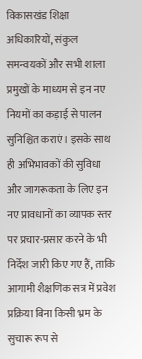विकासखंड शिक्षा अधिकारियों, संकुल समन्वयकों और सभी शाला प्रमुखों के माध्यम से इन नए नियमों का कड़ाई से पालन सुनिश्चित कराएं। इसके साथ ही अभिभावकों की सुविधा और जागरूकता के लिए इन नए प्रावधानों का व्यापक स्तर पर प्रचार-प्रसार करने के भी निर्देश जारी किए गए हैं, ताकि आगामी शैक्षणिक सत्र में प्रवेश प्रक्रिया बिना किसी भ्रम के सुचारू रूप से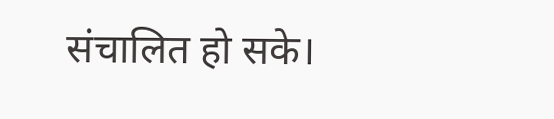संचालित हो सके।